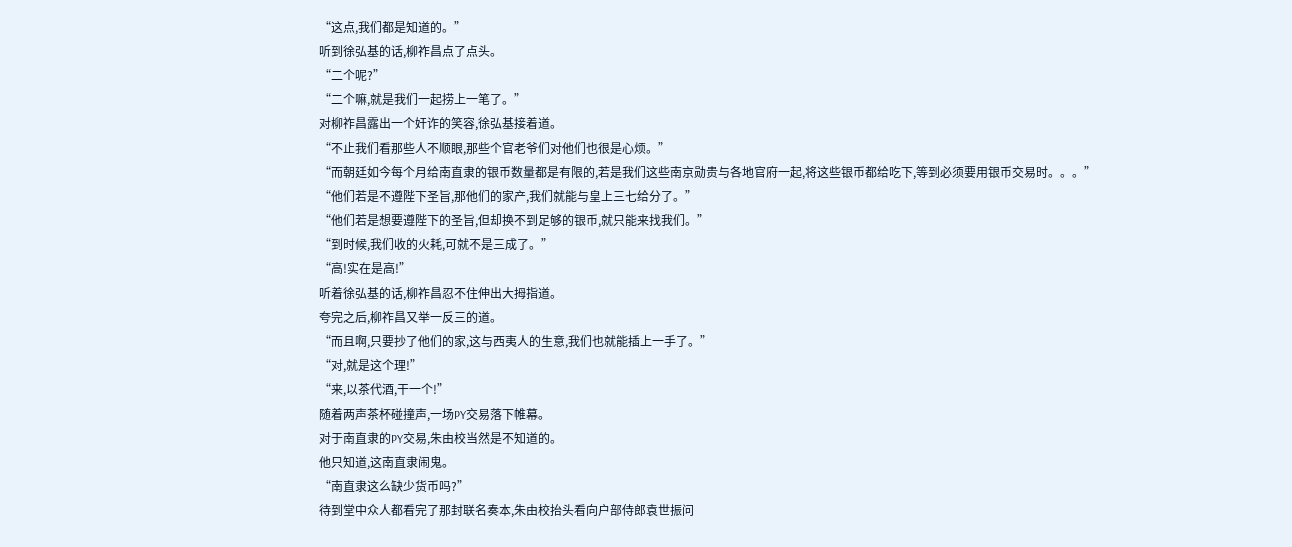“这点,我们都是知道的。”
听到徐弘基的话,柳祚昌点了点头。
“二个呢?”
“二个嘛,就是我们一起捞上一笔了。”
对柳祚昌露出一个奸诈的笑容,徐弘基接着道。
“不止我们看那些人不顺眼,那些个官老爷们对他们也很是心烦。”
“而朝廷如今每个月给南直隶的银币数量都是有限的,若是我们这些南京勋贵与各地官府一起,将这些银币都给吃下,等到必须要用银币交易时。。。”
“他们若是不遵陛下圣旨,那他们的家产,我们就能与皇上三七给分了。”
“他们若是想要遵陛下的圣旨,但却换不到足够的银币,就只能来找我们。”
“到时候,我们收的火耗,可就不是三成了。”
“高!实在是高!”
听着徐弘基的话,柳祚昌忍不住伸出大拇指道。
夸完之后,柳祚昌又举一反三的道。
“而且啊,只要抄了他们的家,这与西夷人的生意,我们也就能插上一手了。”
“对,就是这个理!”
“来,以茶代酒,干一个!”
随着两声茶杯碰撞声,一场PY交易落下帷幕。
对于南直隶的PY交易,朱由校当然是不知道的。
他只知道,这南直隶闹鬼。
“南直隶这么缺少货币吗?”
待到堂中众人都看完了那封联名奏本,朱由校抬头看向户部侍郎袁世振问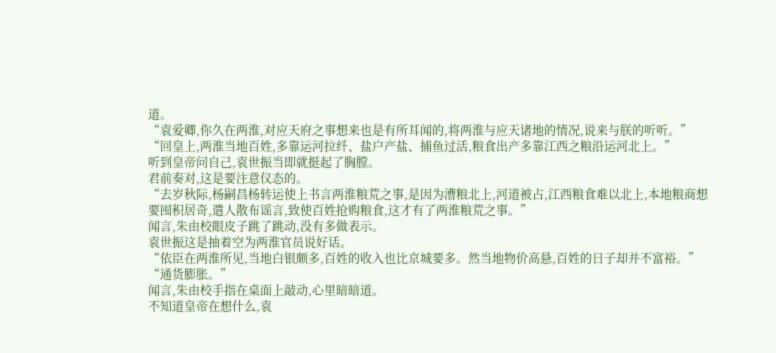道。
“袁爱卿,你久在两淮,对应天府之事想来也是有所耳闻的,将两淮与应天诸地的情况,说来与朕的听听。”
“回皇上,两淮当地百姓,多靠运河拉纤、盐户产盐、捕鱼过活,粮食出产多靠江西之粮沿运河北上。”
听到皇帝问自己,袁世振当即就挺起了胸膛。
君前奏对,这是要注意仪态的。
“去岁秋际,杨嗣昌杨转运使上书言两淮粮荒之事,是因为漕粮北上,河道被占,江西粮食难以北上,本地粮商想要囤积居奇,遣人散布谣言,致使百姓抢购粮食,这才有了两淮粮荒之事。”
闻言,朱由校眼皮子跳了跳动,没有多做表示。
袁世振这是抽着空为两淮官员说好话。
“依臣在两淮所见,当地白银颇多,百姓的收入也比京城要多。然当地物价高悬,百姓的日子却并不富裕。”
“通货膨胀。”
闻言,朱由校手指在桌面上敲动,心里暗暗道。
不知道皇帝在想什么,袁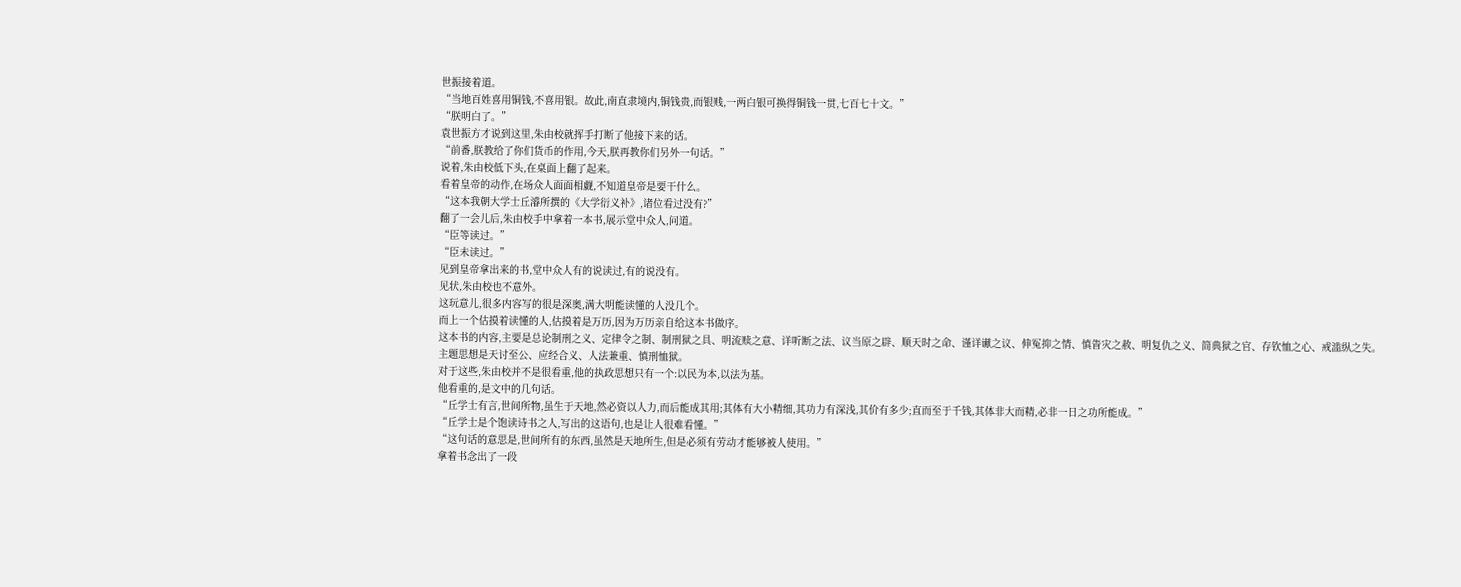世振接着道。
“当地百姓喜用铜钱,不喜用银。故此,南直隶境内,铜钱贵,而银贱,一两白银可换得铜钱一贯,七百七十文。”
“朕明白了。”
袁世振方才说到这里,朱由校就挥手打断了他接下来的话。
“前番,朕教给了你们货币的作用,今天,朕再教你们另外一句话。”
说着,朱由校低下头,在桌面上翻了起来。
看着皇帝的动作,在场众人面面相觑,不知道皇帝是要干什么。
“这本我朝大学士丘濬所撰的《大学衍义补》,诸位看过没有?”
翻了一会儿后,朱由校手中拿着一本书,展示堂中众人,问道。
“臣等读过。”
“臣未读过。”
见到皇帝拿出来的书,堂中众人有的说读过,有的说没有。
见状,朱由校也不意外。
这玩意儿,很多内容写的很是深奥,满大明能读懂的人没几个。
而上一个估摸着读懂的人,估摸着是万历,因为万历亲自给这本书做序。
这本书的内容,主要是总论制刑之义、定律令之制、制刑狱之具、明流赎之意、详听断之法、议当原之辟、顺天时之命、谨详谳之议、伸冤抑之情、慎眚灾之赦、明复仇之义、简典狱之官、存钦恤之心、戒滥纵之失。
主题思想是天讨至公、应经合义、人法兼重、慎刑恤狱。
对于这些,朱由校并不是很看重,他的执政思想只有一个:以民为本,以法为基。
他看重的,是文中的几句话。
“丘学士有言,世间所物,虽生于天地,然必资以人力,而后能成其用;其体有大小精细,其功力有深浅,其价有多少;直而至于千钱,其体非大而精,必非一日之功所能成。”
“丘学士是个饱读诗书之人,写出的这语句,也是让人很难看懂。”
“这句话的意思是,世间所有的东西,虽然是天地所生,但是必须有劳动才能够被人使用。”
拿着书念出了一段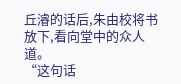丘濬的话后,朱由校将书放下,看向堂中的众人道。
“这句话